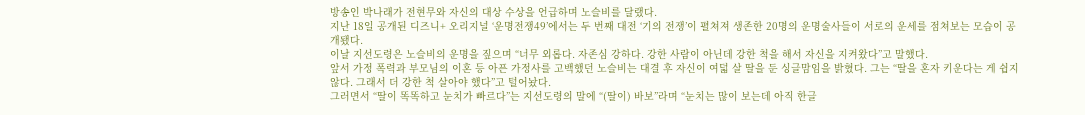방송인 박나래가 전현무와 자신의 대상 수상을 언급하며 노슬비를 달랬다.
지난 18일 공개된 디즈니+ 오리지널 ‘운명전쟁49’에서는 두 번째 대전 ‘기의 전쟁’이 펼쳐져 생존한 20명의 운명술사들이 서로의 운세를 점쳐보는 모습이 공개됐다.
이날 지선도령은 노슬비의 운명을 짚으며 “너무 외롭다. 자존심 강하다. 강한 사람이 아닌데 강한 척을 해서 자신을 지켜왔다”고 말했다.
앞서 가정 폭력과 부모님의 이혼 등 아픈 가정사를 고백했던 노슬비는 대결 후 자신이 여덟 살 딸을 둔 싱글맘임을 밝혔다. 그는 “딸을 혼자 키운다는 게 쉽지 않다. 그래서 더 강한 척 살아야 했다”고 털어놨다.
그러면서 “딸이 똑똑하고 눈치가 빠르다”는 지선도령의 말에 “(딸이) 바보”라며 “눈치는 많이 보는데 아직 한글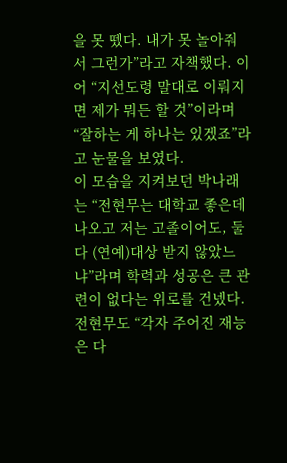을 못 뗐다. 내가 못 놀아줘서 그런가”라고 자책했다. 이어 “지선도령 말대로 이뤄지면 제가 뭐든 할 것”이라며 “잘하는 게 하나는 있겠죠”라고 눈물을 보였다.
이 모습을 지켜보던 박나래는 “전현무는 대학교 좋은데 나오고 저는 고졸이어도, 둘 다 (연예)대상 받지 않았느냐”라며 학력과 성공은 큰 관련이 없다는 위로를 건넸다. 전현무도 “각자 주어진 재능은 다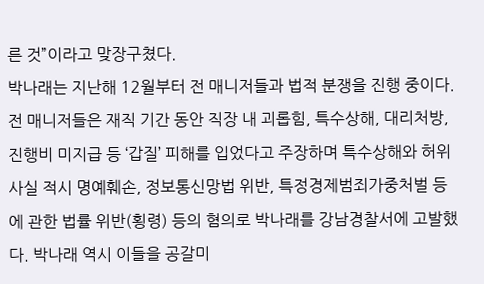른 것”이라고 맞장구쳤다.
박나래는 지난해 12월부터 전 매니저들과 법적 분쟁을 진행 중이다. 전 매니저들은 재직 기간 동안 직장 내 괴롭힘, 특수상해, 대리처방, 진행비 미지급 등 ‘갑질’ 피해를 입었다고 주장하며 특수상해와 허위 사실 적시 명예훼손, 정보통신망법 위반, 특정경제범죄가중처벌 등에 관한 법률 위반(횡령) 등의 혐의로 박나래를 강남경찰서에 고발했다. 박나래 역시 이들을 공갈미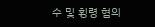수 및 횡령 혐의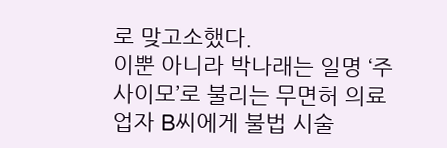로 맞고소했다.
이뿐 아니라 박나래는 일명 ‘주사이모’로 불리는 무면허 의료업자 B씨에게 불법 시술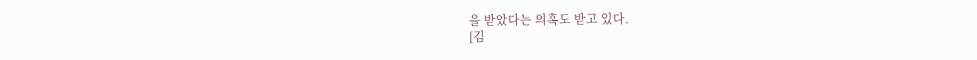을 받았다는 의혹도 받고 있다.
[김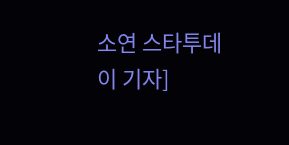소연 스타투데이 기자]